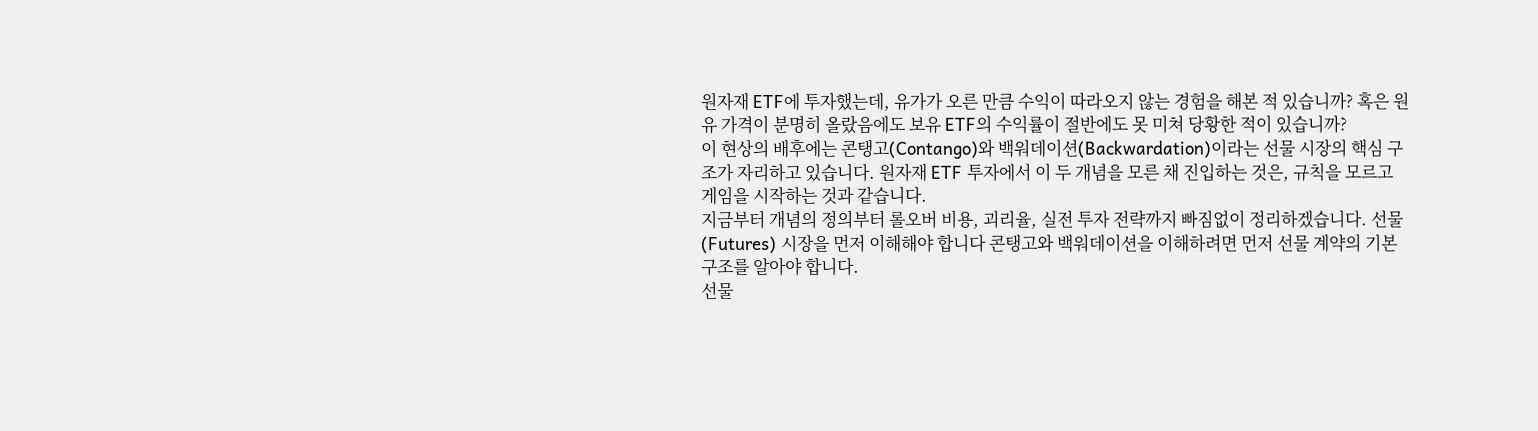원자재 ETF에 투자했는데, 유가가 오른 만큼 수익이 따라오지 않는 경험을 해본 적 있습니까? 혹은 원유 가격이 분명히 올랐음에도 보유 ETF의 수익률이 절반에도 못 미쳐 당황한 적이 있습니까?
이 현상의 배후에는 콘탱고(Contango)와 백워데이션(Backwardation)이라는 선물 시장의 핵심 구조가 자리하고 있습니다. 원자재 ETF 투자에서 이 두 개념을 모른 채 진입하는 것은, 규칙을 모르고 게임을 시작하는 것과 같습니다.
지금부터 개념의 정의부터 롤오버 비용, 괴리율, 실전 투자 전략까지 빠짐없이 정리하겠습니다. 선물(Futures) 시장을 먼저 이해해야 합니다 콘탱고와 백워데이션을 이해하려면 먼저 선물 계약의 기본 구조를 알아야 합니다.
선물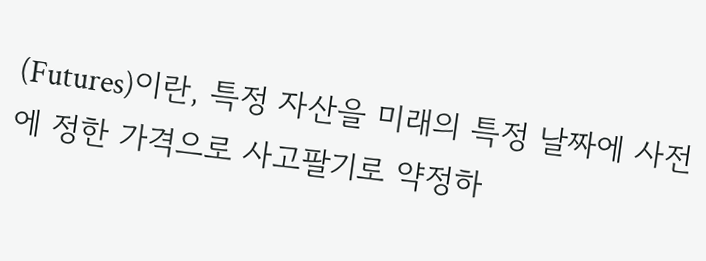(Futures)이란, 특정 자산을 미래의 특정 날짜에 사전에 정한 가격으로 사고팔기로 약정하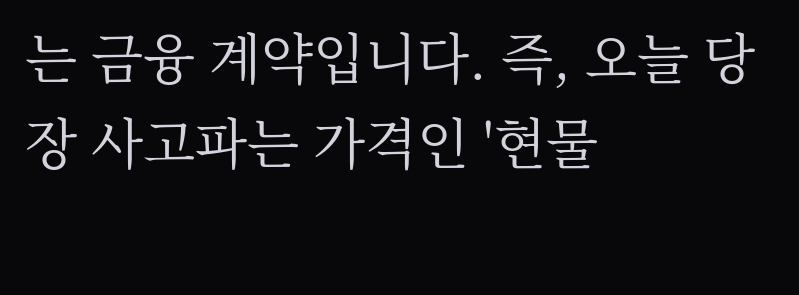는 금융 계약입니다. 즉, 오늘 당장 사고파는 가격인 '현물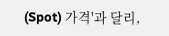(Spot) 가격'과 달리,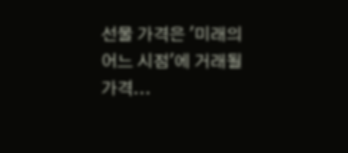선물 가격은 '미래의 어느 시점'에 거래될 가격...